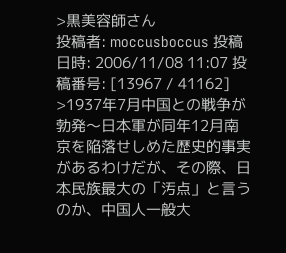>黒美容師さん
投稿者: moccusboccus 投稿日時: 2006/11/08 11:07 投稿番号: [13967 / 41162]
>1937年7月中国との戦争が勃発〜日本軍が同年12月南京を陥落せしめた歴史的事実があるわけだが、その際、日本民族最大の「汚点」と言うのか、中国人一般大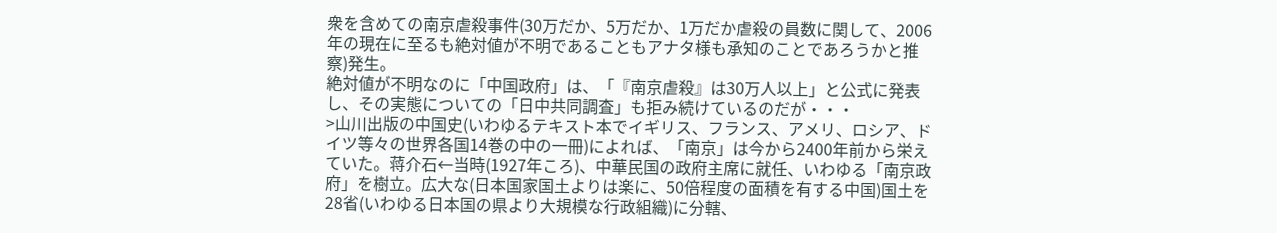衆を含めての南京虐殺事件(30万だか、5万だか、1万だか虐殺の員数に関して、2006年の現在に至るも絶対値が不明であることもアナタ様も承知のことであろうかと推察)発生。
絶対値が不明なのに「中国政府」は、「『南京虐殺』は30万人以上」と公式に発表し、その実態についての「日中共同調査」も拒み続けているのだが・・・
>山川出版の中国史(いわゆるテキスト本でイギリス、フランス、アメリ、ロシア、ドイツ等々の世界各国14巻の中の一冊)によれば、「南京」は今から2400年前から栄えていた。蒋介石←当時(1927年ころ)、中華民国の政府主席に就任、いわゆる「南京政府」を樹立。広大な(日本国家国土よりは楽に、50倍程度の面積を有する中国)国土を28省(いわゆる日本国の県より大規模な行政組織)に分轄、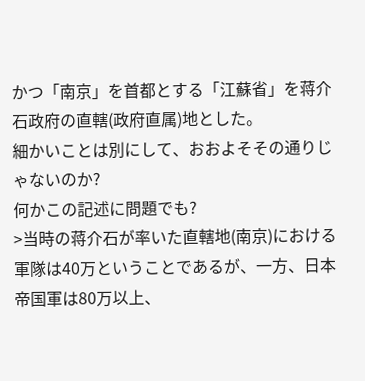かつ「南京」を首都とする「江蘇省」を蒋介石政府の直轄(政府直属)地とした。
細かいことは別にして、おおよそその通りじゃないのか?
何かこの記述に問題でも?
>当時の蒋介石が率いた直轄地(南京)における軍隊は40万ということであるが、一方、日本帝国軍は80万以上、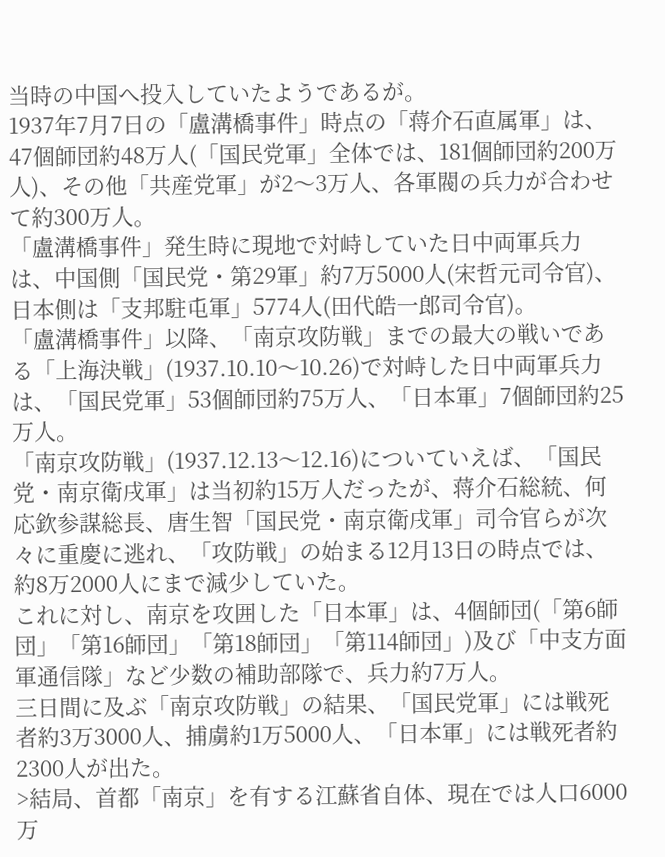当時の中国へ投入していたようであるが。
1937年7月7日の「盧溝橋事件」時点の「蒋介石直属軍」は、47個師団約48万人(「国民党軍」全体では、181個師団約200万人)、その他「共産党軍」が2〜3万人、各軍閥の兵力が合わせて約300万人。
「盧溝橋事件」発生時に現地で対峙していた日中両軍兵力は、中国側「国民党・第29軍」約7万5000人(宋哲元司令官)、日本側は「支邦駐屯軍」5774人(田代皓一郎司令官)。
「盧溝橋事件」以降、「南京攻防戦」までの最大の戦いである「上海決戦」(1937.10.10〜10.26)で対峙した日中両軍兵力は、「国民党軍」53個師団約75万人、「日本軍」7個師団約25万人。
「南京攻防戦」(1937.12.13〜12.16)についていえば、「国民党・南京衛戌軍」は当初約15万人だったが、蒋介石総統、何応欽参謀総長、唐生智「国民党・南京衛戌軍」司令官らが次々に重慶に逃れ、「攻防戦」の始まる12月13日の時点では、約8万2000人にまで減少していた。
これに対し、南京を攻囲した「日本軍」は、4個師団(「第6師団」「第16師団」「第18師団」「第114師団」)及び「中支方面軍通信隊」など少数の補助部隊で、兵力約7万人。
三日間に及ぶ「南京攻防戦」の結果、「国民党軍」には戦死者約3万3000人、捕虜約1万5000人、「日本軍」には戦死者約2300人が出た。
>結局、首都「南京」を有する江蘇省自体、現在では人口6000万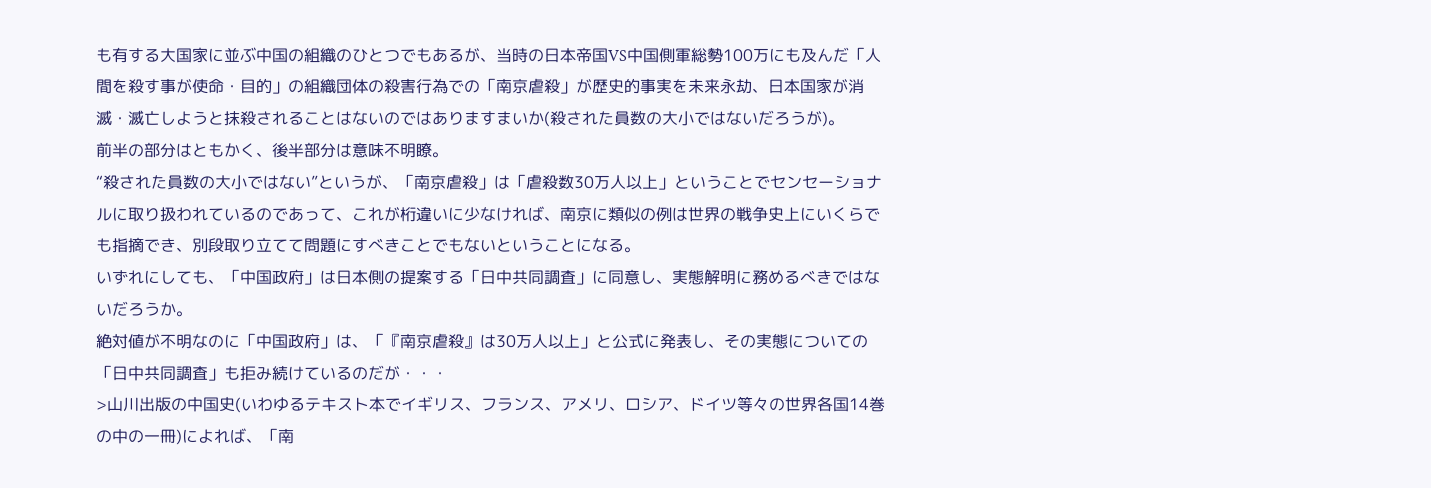も有する大国家に並ぶ中国の組織のひとつでもあるが、当時の日本帝国VS中国側軍総勢100万にも及んだ「人間を殺す事が使命・目的」の組織団体の殺害行為での「南京虐殺」が歴史的事実を未来永劫、日本国家が消滅・滅亡しようと抹殺されることはないのではありますまいか(殺された員数の大小ではないだろうが)。
前半の部分はともかく、後半部分は意味不明瞭。
“殺された員数の大小ではない”というが、「南京虐殺」は「虐殺数30万人以上」ということでセンセーショナルに取り扱われているのであって、これが桁違いに少なければ、南京に類似の例は世界の戦争史上にいくらでも指摘でき、別段取り立てて問題にすべきことでもないということになる。
いずれにしても、「中国政府」は日本側の提案する「日中共同調査」に同意し、実態解明に務めるべきではないだろうか。
絶対値が不明なのに「中国政府」は、「『南京虐殺』は30万人以上」と公式に発表し、その実態についての「日中共同調査」も拒み続けているのだが・・・
>山川出版の中国史(いわゆるテキスト本でイギリス、フランス、アメリ、ロシア、ドイツ等々の世界各国14巻の中の一冊)によれば、「南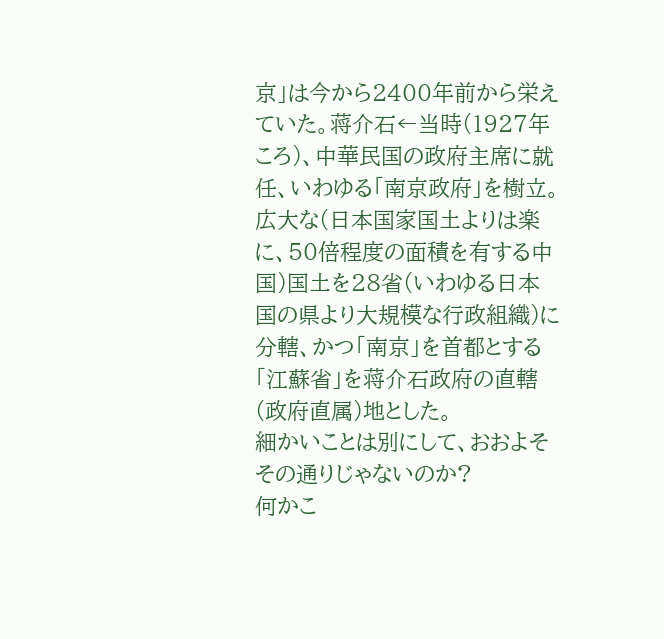京」は今から2400年前から栄えていた。蒋介石←当時(1927年ころ)、中華民国の政府主席に就任、いわゆる「南京政府」を樹立。広大な(日本国家国土よりは楽に、50倍程度の面積を有する中国)国土を28省(いわゆる日本国の県より大規模な行政組織)に分轄、かつ「南京」を首都とする「江蘇省」を蒋介石政府の直轄(政府直属)地とした。
細かいことは別にして、おおよそその通りじゃないのか?
何かこ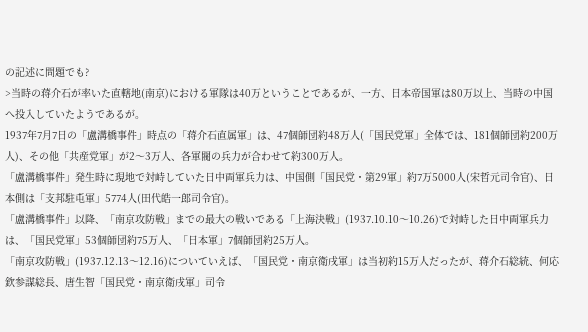の記述に問題でも?
>当時の蒋介石が率いた直轄地(南京)における軍隊は40万ということであるが、一方、日本帝国軍は80万以上、当時の中国へ投入していたようであるが。
1937年7月7日の「盧溝橋事件」時点の「蒋介石直属軍」は、47個師団約48万人(「国民党軍」全体では、181個師団約200万人)、その他「共産党軍」が2〜3万人、各軍閥の兵力が合わせて約300万人。
「盧溝橋事件」発生時に現地で対峙していた日中両軍兵力は、中国側「国民党・第29軍」約7万5000人(宋哲元司令官)、日本側は「支邦駐屯軍」5774人(田代皓一郎司令官)。
「盧溝橋事件」以降、「南京攻防戦」までの最大の戦いである「上海決戦」(1937.10.10〜10.26)で対峙した日中両軍兵力は、「国民党軍」53個師団約75万人、「日本軍」7個師団約25万人。
「南京攻防戦」(1937.12.13〜12.16)についていえば、「国民党・南京衛戌軍」は当初約15万人だったが、蒋介石総統、何応欽参謀総長、唐生智「国民党・南京衛戌軍」司令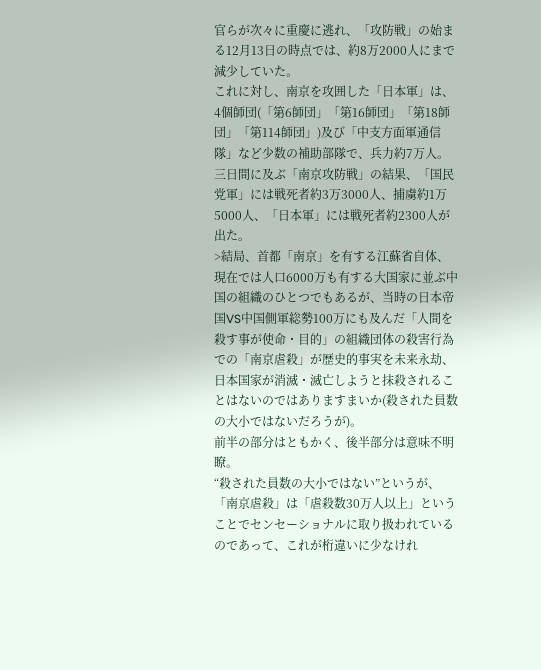官らが次々に重慶に逃れ、「攻防戦」の始まる12月13日の時点では、約8万2000人にまで減少していた。
これに対し、南京を攻囲した「日本軍」は、4個師団(「第6師団」「第16師団」「第18師団」「第114師団」)及び「中支方面軍通信隊」など少数の補助部隊で、兵力約7万人。
三日間に及ぶ「南京攻防戦」の結果、「国民党軍」には戦死者約3万3000人、捕虜約1万5000人、「日本軍」には戦死者約2300人が出た。
>結局、首都「南京」を有する江蘇省自体、現在では人口6000万も有する大国家に並ぶ中国の組織のひとつでもあるが、当時の日本帝国VS中国側軍総勢100万にも及んだ「人間を殺す事が使命・目的」の組織団体の殺害行為での「南京虐殺」が歴史的事実を未来永劫、日本国家が消滅・滅亡しようと抹殺されることはないのではありますまいか(殺された員数の大小ではないだろうが)。
前半の部分はともかく、後半部分は意味不明瞭。
“殺された員数の大小ではない”というが、「南京虐殺」は「虐殺数30万人以上」ということでセンセーショナルに取り扱われているのであって、これが桁違いに少なけれ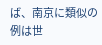ば、南京に類似の例は世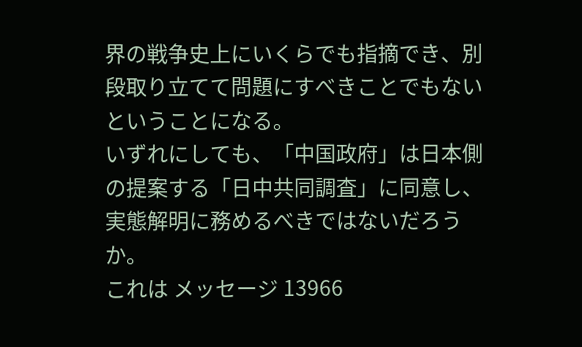界の戦争史上にいくらでも指摘でき、別段取り立てて問題にすべきことでもないということになる。
いずれにしても、「中国政府」は日本側の提案する「日中共同調査」に同意し、実態解明に務めるべきではないだろうか。
これは メッセージ 13966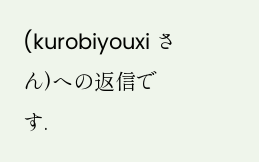(kurobiyouxi さん)への返信です.